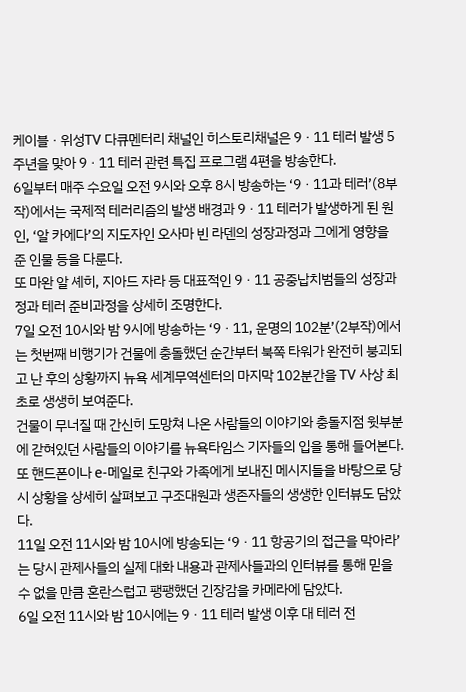케이블ㆍ위성TV 다큐멘터리 채널인 히스토리채널은 9ㆍ11 테러 발생 5주년을 맞아 9ㆍ11 테러 관련 특집 프로그램 4편을 방송한다.
6일부터 매주 수요일 오전 9시와 오후 8시 방송하는 ‘9ㆍ11과 테러’(8부작)에서는 국제적 테러리즘의 발생 배경과 9ㆍ11 테러가 발생하게 된 원인, ‘알 카에다’의 지도자인 오사마 빈 라덴의 성장과정과 그에게 영향을 준 인물 등을 다룬다.
또 마완 알 셰히, 지아드 자라 등 대표적인 9ㆍ11 공중납치범들의 성장과정과 테러 준비과정을 상세히 조명한다.
7일 오전 10시와 밤 9시에 방송하는 ‘9ㆍ11, 운명의 102분’(2부작)에서는 첫번째 비행기가 건물에 충돌했던 순간부터 북쪽 타워가 완전히 붕괴되고 난 후의 상황까지 뉴욕 세계무역센터의 마지막 102분간을 TV 사상 최초로 생생히 보여준다.
건물이 무너질 때 간신히 도망쳐 나온 사람들의 이야기와 충돌지점 윗부분에 갇혀있던 사람들의 이야기를 뉴욕타임스 기자들의 입을 통해 들어본다.
또 핸드폰이나 e-메일로 친구와 가족에게 보내진 메시지들을 바탕으로 당시 상황을 상세히 살펴보고 구조대원과 생존자들의 생생한 인터뷰도 담았다.
11일 오전 11시와 밤 10시에 방송되는 ‘9ㆍ11 항공기의 접근을 막아라’는 당시 관제사들의 실제 대화 내용과 관제사들과의 인터뷰를 통해 믿을 수 없을 만큼 혼란스럽고 팽팽했던 긴장감을 카메라에 담았다.
6일 오전 11시와 밤 10시에는 9ㆍ11 테러 발생 이후 대 테러 전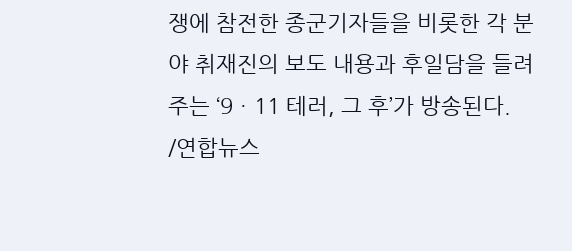쟁에 참전한 종군기자들을 비롯한 각 분야 취재진의 보도 내용과 후일담을 들려주는 ‘9ㆍ11 테러, 그 후’가 방송된다.
/연합뉴스